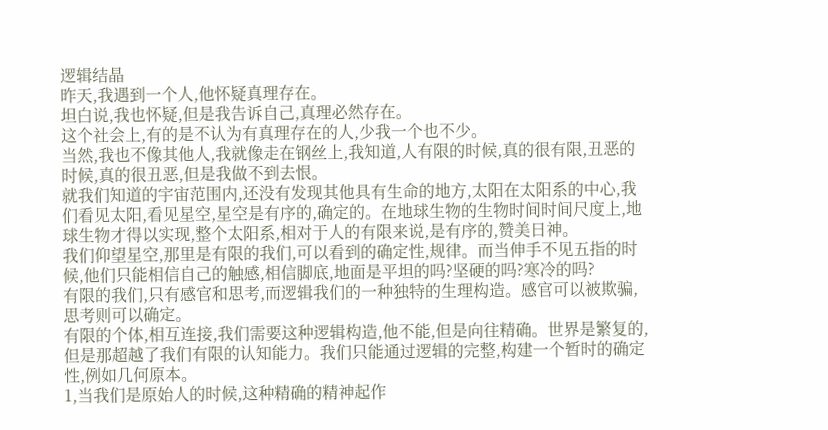逻辑结晶
昨天,我遇到一个人,他怀疑真理存在。
坦白说,我也怀疑,但是我告诉自己,真理必然存在。
这个社会上,有的是不认为有真理存在的人,少我一个也不少。
当然,我也不像其他人,我就像走在钢丝上,我知道,人有限的时候,真的很有限,丑恶的时候,真的很丑恶,但是我做不到去恨。
就我们知道的宇宙范围内,还没有发现其他具有生命的地方,太阳在太阳系的中心,我们看见太阳,看见星空,星空是有序的,确定的。在地球生物的生物时间时间尺度上,地球生物才得以实现,整个太阳系,相对于人的有限来说,是有序的,赞美日神。
我们仰望星空,那里是有限的我们,可以看到的确定性,规律。而当伸手不见五指的时候,他们只能相信自己的触感,相信脚底,地面是平坦的吗?坚硬的吗?寒冷的吗?
有限的我们,只有感官和思考,而逻辑我们的一种独特的生理构造。感官可以被欺骗,思考则可以确定。
有限的个体,相互连接,我们需要这种逻辑构造,他不能,但是向往精确。世界是繁复的,但是那超越了我们有限的认知能力。我们只能通过逻辑的完整,构建一个暂时的确定性,例如几何原本。
1,当我们是原始人的时候,这种精确的精神起作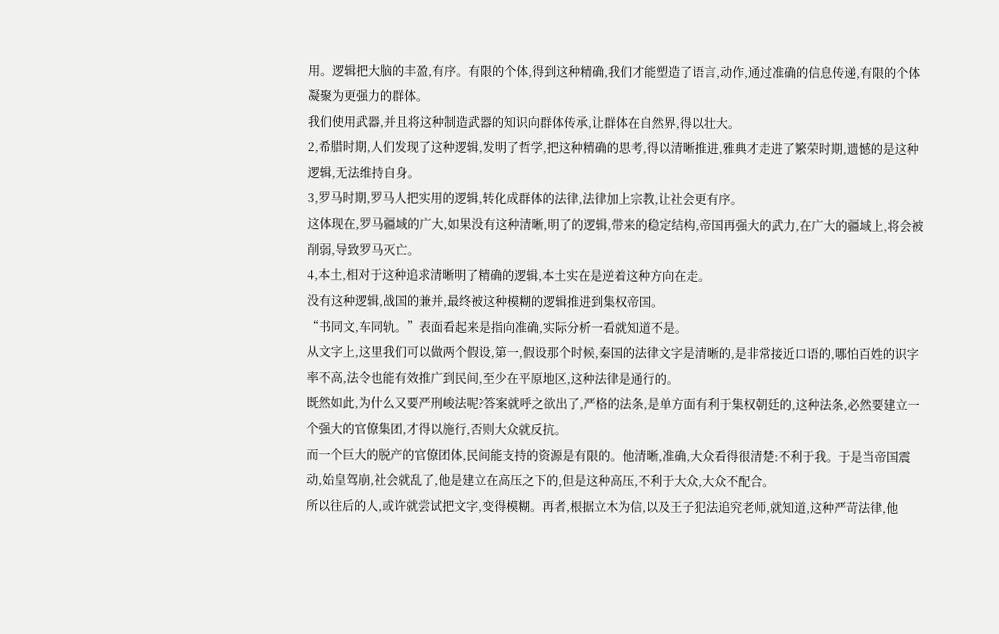用。逻辑把大脑的丰盈,有序。有限的个体,得到这种精确,我们才能塑造了语言,动作,通过准确的信息传递,有限的个体凝聚为更强力的群体。
我们使用武器,并且将这种制造武器的知识向群体传承,让群体在自然界,得以壮大。
2,希腊时期,人们发现了这种逻辑,发明了哲学,把这种精确的思考,得以清晰推进,雅典才走进了繁荣时期,遗憾的是这种逻辑,无法维持自身。
3,罗马时期,罗马人把实用的逻辑,转化成群体的法律,法律加上宗教,让社会更有序。
这体现在,罗马疆域的广大,如果没有这种清晰,明了的逻辑,带来的稳定结构,帝国再强大的武力,在广大的疆域上,将会被削弱,导致罗马灭亡。
4,本土,相对于这种追求清晰明了精确的逻辑,本土实在是逆着这种方向在走。
没有这种逻辑,战国的兼并,最终被这种模糊的逻辑推进到集权帝国。
“书同文,车同轨。”表面看起来是指向准确,实际分析一看就知道不是。
从文字上,这里我们可以做两个假设,第一,假设那个时候,秦国的法律文字是清晰的,是非常接近口语的,哪怕百姓的识字率不高,法令也能有效推广到民间,至少在平原地区,这种法律是通行的。
既然如此,为什么又要严刑峻法呢?答案就呼之欲出了,严格的法条,是单方面有利于集权朝廷的,这种法条,必然要建立一个强大的官僚集团,才得以施行,否则大众就反抗。
而一个巨大的脱产的官僚团体,民间能支持的资源是有限的。他清晰,准确,大众看得很清楚:不利于我。于是当帝国震动,始皇驾崩,社会就乱了,他是建立在高压之下的,但是这种高压,不利于大众,大众不配合。
所以往后的人,或许就尝试把文字,变得模糊。再者,根据立木为信,以及王子犯法追究老师,就知道,这种严苛法律,他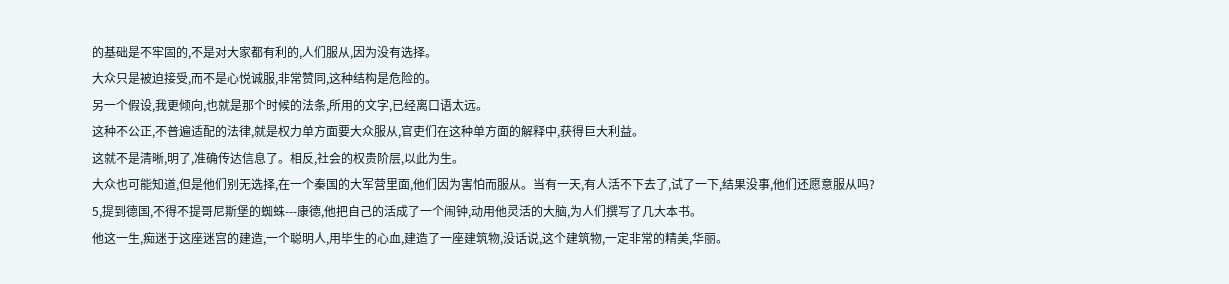的基础是不牢固的,不是对大家都有利的,人们服从,因为没有选择。
大众只是被迫接受,而不是心悦诚服,非常赞同,这种结构是危险的。
另一个假设,我更倾向,也就是那个时候的法条,所用的文字,已经离口语太远。
这种不公正,不普遍适配的法律,就是权力单方面要大众服从,官吏们在这种单方面的解释中,获得巨大利益。
这就不是清晰,明了,准确传达信息了。相反,社会的权贵阶层,以此为生。
大众也可能知道,但是他们别无选择,在一个秦国的大军营里面,他们因为害怕而服从。当有一天,有人活不下去了,试了一下,结果没事,他们还愿意服从吗?
5,提到德国,不得不提哥尼斯堡的蜘蛛---康德,他把自己的活成了一个闹钟,动用他灵活的大脑,为人们撰写了几大本书。
他这一生,痴迷于这座迷宫的建造,一个聪明人,用毕生的心血,建造了一座建筑物,没话说,这个建筑物,一定非常的精美,华丽。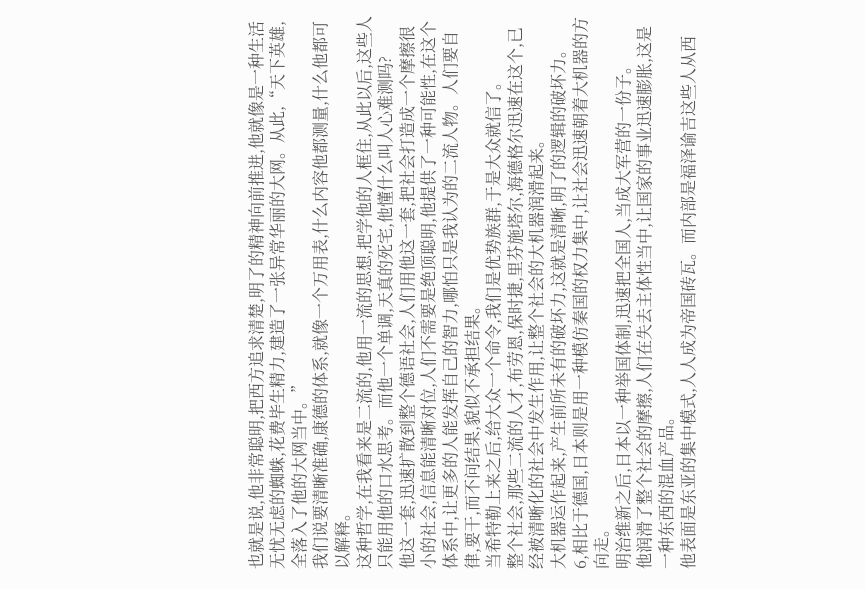也就是说,他非常聪明,把西方追求清楚,明了的精神向前推进,他就像是一种生活无忧无虑的蜘蛛,花费毕生精力,建造了一张异常华丽的大网。从此,“天下英雄,全落入了他的大网当中。”
我们说要清晰准确,康德的体系,就像一个万用表,什么内容他都测量,什么他都可以解释。
这种哲学,在我看来是二流的,他用一流的思想,把学他的人框住,从此以后,这些人只能用他的口水思考。而他一个单调,天真的死宅,他懂什么叫人心难测吗?
他这一套,迅速扩散到整个德语社会,人们用他这一套,把社会打造成一个摩擦很小的社会,信息能清晰对位,人们不需要是绝顶聪明,他提供了一种可能性,在这个体系中,让更多的人能发挥自己的智力,哪怕只是我认为的二流人物。人们要自律,要干,而不问结果,貌似不承担结果。
当希特勒上来之后,给大众一个命令,我们是优势族群,于是大众就信了。
整个社会,那些二流的人才,布劳恩,保时捷,里芬施塔尔,海德格尔迅速在这个,已经被清晰化的社会中发生作用,让整个社会的大机器润滑起来。
大机器运作起来,产生前所未有的破坏力,这就是清晰,明了的逻辑的破坏力。
6,相比于德国,日本则是用一种模仿秦国的权力集中,让社会迅速朝着大机器的方向走。
明治维新之后,日本以一种举国体制,迅速把全国人,当成大军营的一份子。
他润滑了整个社会的摩擦,人们在失去主体性当中,让国家的事业迅速膨胀,这是一种东西的混血产品。
他表面是东亚的集中模式,人人成为帝国砖瓦。而内部是福泽谕吉这些人从西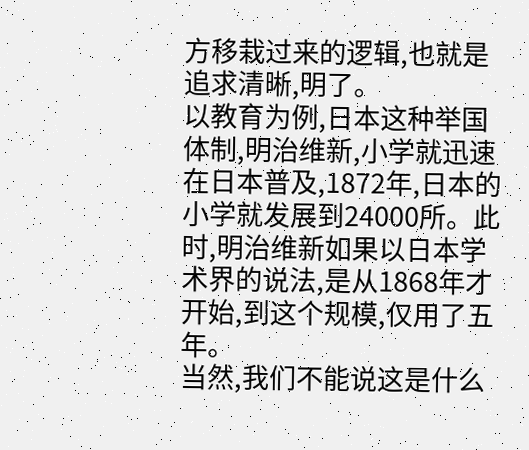方移栽过来的逻辑,也就是追求清晰,明了。
以教育为例,日本这种举国体制,明治维新,小学就迅速在日本普及,1872年,日本的小学就发展到24000所。此时,明治维新如果以日本学术界的说法,是从1868年才开始,到这个规模,仅用了五年。
当然,我们不能说这是什么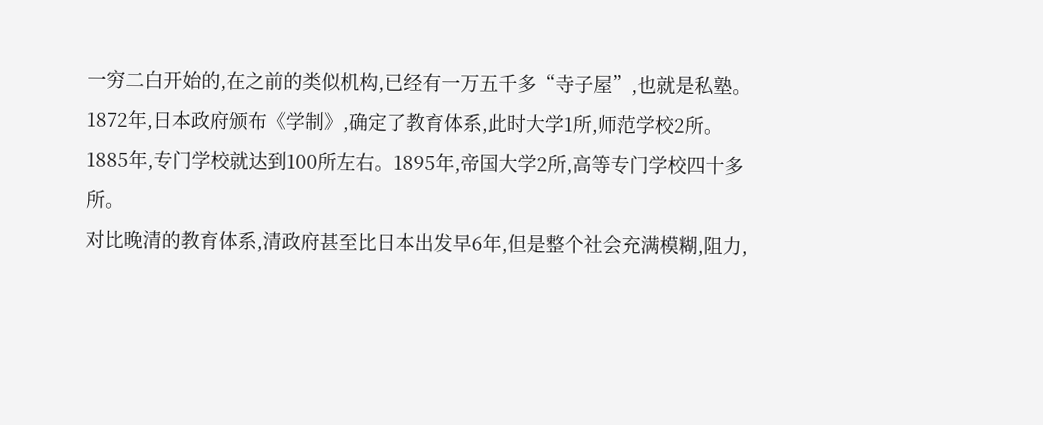一穷二白开始的,在之前的类似机构,已经有一万五千多“寺子屋”,也就是私塾。
1872年,日本政府颁布《学制》,确定了教育体系,此时大学1所,师范学校2所。1885年,专门学校就达到100所左右。1895年,帝国大学2所,高等专门学校四十多所。
对比晚清的教育体系,清政府甚至比日本出发早6年,但是整个社会充满模糊,阻力,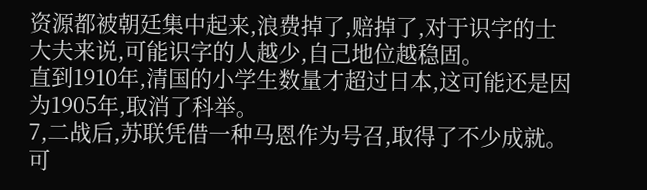资源都被朝廷集中起来,浪费掉了,赔掉了,对于识字的士大夫来说,可能识字的人越少,自己地位越稳固。
直到1910年,清国的小学生数量才超过日本,这可能还是因为1905年,取消了科举。
7,二战后,苏联凭借一种马恩作为号召,取得了不少成就。
可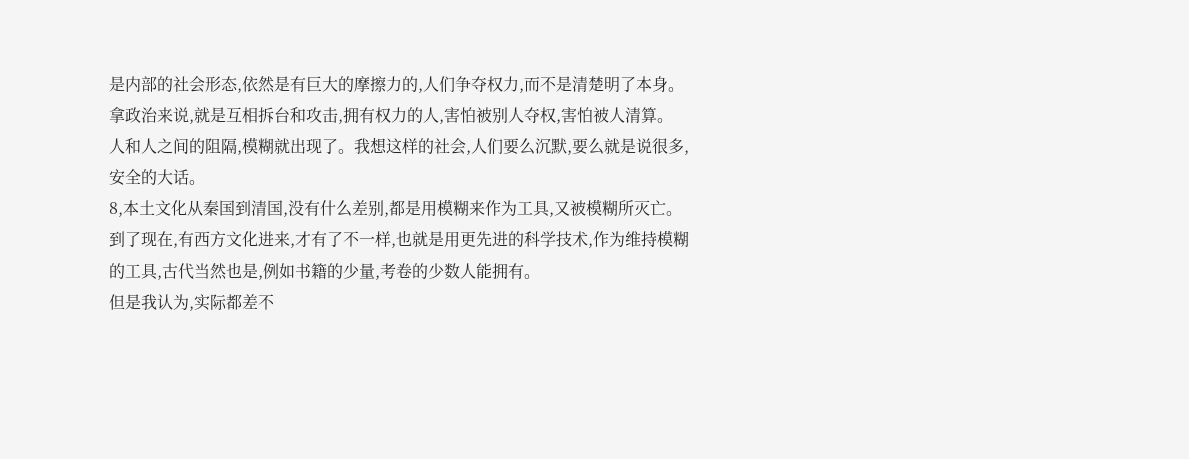是内部的社会形态,依然是有巨大的摩擦力的,人们争夺权力,而不是清楚明了本身。
拿政治来说,就是互相拆台和攻击,拥有权力的人,害怕被别人夺权,害怕被人清算。
人和人之间的阻隔,模糊就出现了。我想这样的社会,人们要么沉默,要么就是说很多,安全的大话。
8,本土文化从秦国到清国,没有什么差别,都是用模糊来作为工具,又被模糊所灭亡。
到了现在,有西方文化进来,才有了不一样,也就是用更先进的科学技术,作为维持模糊的工具,古代当然也是,例如书籍的少量,考卷的少数人能拥有。
但是我认为,实际都差不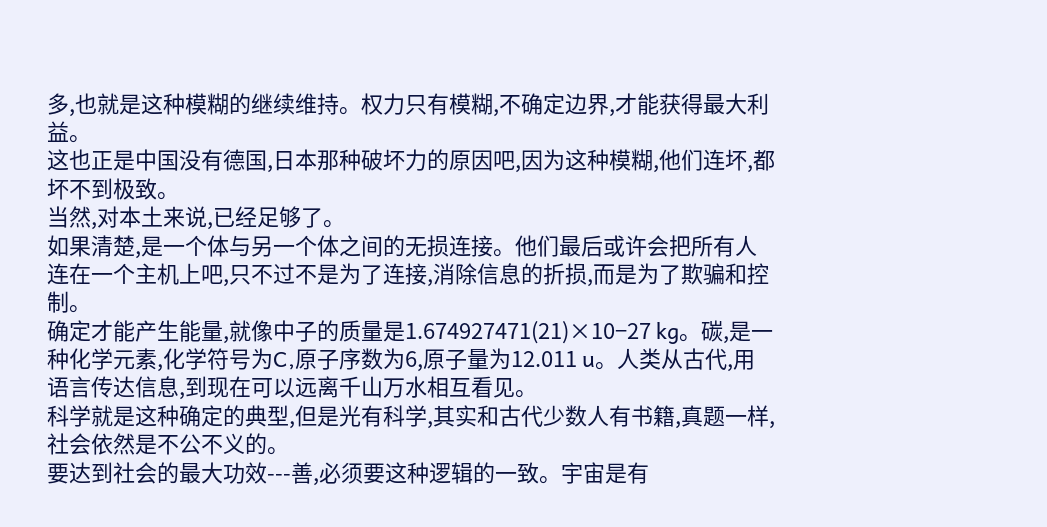多,也就是这种模糊的继续维持。权力只有模糊,不确定边界,才能获得最大利益。
这也正是中国没有德国,日本那种破坏力的原因吧,因为这种模糊,他们连坏,都坏不到极致。
当然,对本土来说,已经足够了。
如果清楚,是一个体与另一个体之间的无损连接。他们最后或许会把所有人连在一个主机上吧,只不过不是为了连接,消除信息的折损,而是为了欺骗和控制。
确定才能产生能量,就像中子的质量是1.674927471(21)×10−27 kg。碳,是一种化学元素,化学符号为C,原子序数为6,原子量为12.011 u。人类从古代,用语言传达信息,到现在可以远离千山万水相互看见。
科学就是这种确定的典型,但是光有科学,其实和古代少数人有书籍,真题一样,社会依然是不公不义的。
要达到社会的最大功效---善,必须要这种逻辑的一致。宇宙是有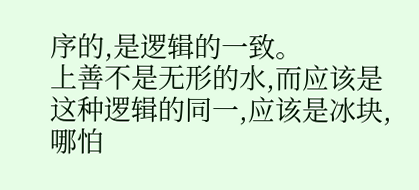序的,是逻辑的一致。
上善不是无形的水,而应该是这种逻辑的同一,应该是冰块,哪怕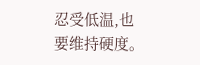忍受低温,也要维持硬度。